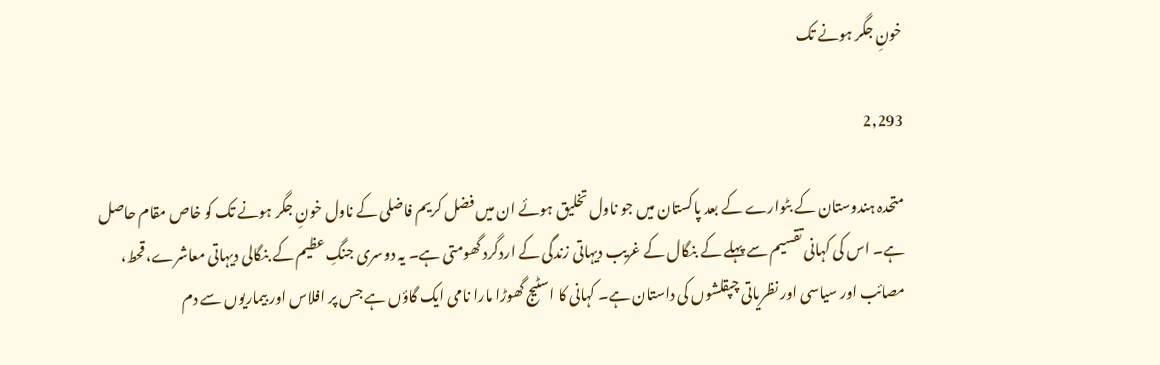خونِ جگر ہونے تک

2,293

متحدہ ہندوستان کے بٹوارے کے بعد پاکستان میں جو ناول تخلیق ہوئے ان میں فضل کریم فاضلی کے ناول خونِ جگر ہونے تک کو خاص مقام حاصل ہے۔ اس کی کہانی تقسیم سے پہلے کے بنگال کے غریب دیہاتی زندگی کے اردگرد گھومتی ہے۔ یہ دوسری جنگِ عظیم کے بنگالی دیہاتی معاشرے، قحط، مصائب اور سیاسی اور نظریاتی چپقلشوں کی داستان ہے۔ کہانی کا اسٹیج گھوڑا مارا نامی ایک گاؤں ہے جس پر افلاس اور بیماریوں سے دم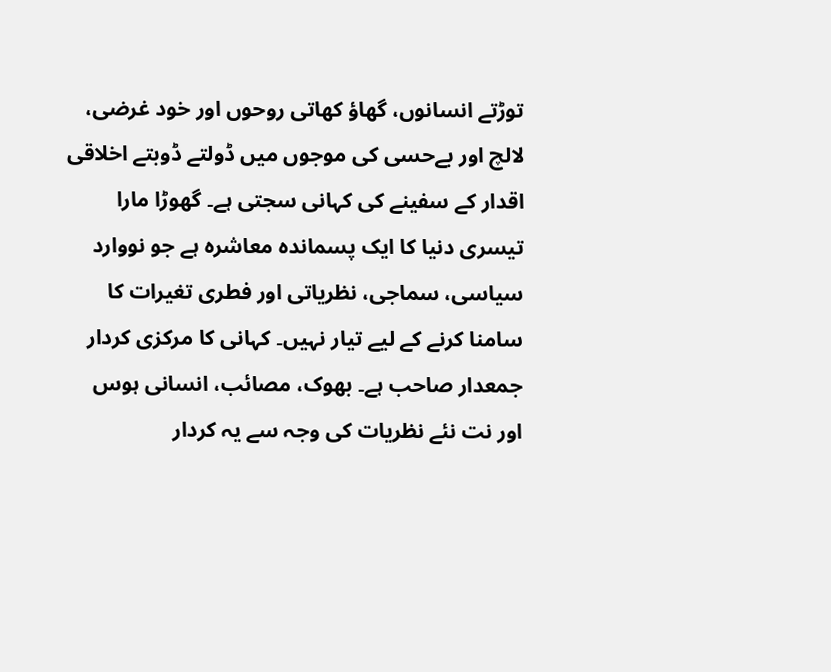توڑتے انسانوں، گھاؤ کھاتی روحوں اور خود غرضی، لالچ اور بےحسی کی موجوں میں ڈولتے ڈوبتے اخلاقی اقدار کے سفینے کی کہانی سجتی ہے۔ گھوڑا مارا تیسری دنیا کا ایک پسماندہ معاشرہ ہے جو نووارد سیاسی، سماجی، نظریاتی اور فطری تغیرات کا سامنا کرنے کے لیے تیار نہیں۔ کہانی کا مرکزی کردار جمعدار صاحب ہے۔ بھوک، مصائب، انسانی ہوس اور نت نئے نظریات کی وجہ سے یہ کردار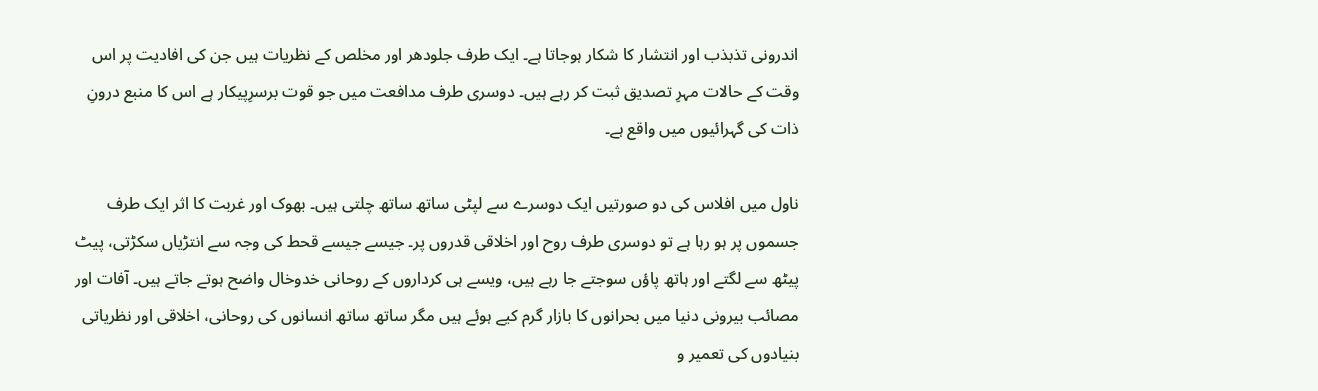اندرونی تذبذب اور انتشار کا شکار ہوجاتا ہے۔ ایک طرف جلودھر اور مخلص کے نظریات ہیں جن کی افادیت پر اس وقت کے حالات مہرِ تصدیق ثبت کر رہے ہیں۔ دوسری طرف مدافعت میں جو قوت برسرِپیکار ہے اس کا منبع درونِ ذات کی گہرائیوں میں واقع ہے۔

ناول میں افلاس کی دو صورتیں ایک دوسرے سے لپٹی ساتھ ساتھ چلتی ہیں۔ بھوک اور غربت کا اثر ایک طرف جسموں پر ہو رہا ہے تو دوسری طرف روح اور اخلاقی قدروں پر۔ جیسے جیسے قحط کی وجہ سے انتڑیاں سکڑتی، پیٹ پیٹھ سے لگتے اور ہاتھ پاؤں سوجتے جا رہے ہیں، ویسے ہی کرداروں کے روحانی خدوخال واضح ہوتے جاتے ہیں۔ آفات اور مصائب بیرونی دنیا میں بحرانوں کا بازار گرم کیے ہوئے ہیں مگر ساتھ ساتھ انسانوں کی روحانی، اخلاقی اور نظریاتی بنیادوں کی تعمیر و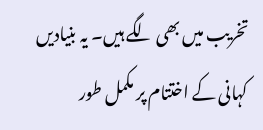تخریب میں بھی لگے ہیں۔ یہ بنیادیں کہانی کے اختتام پر مکمل طور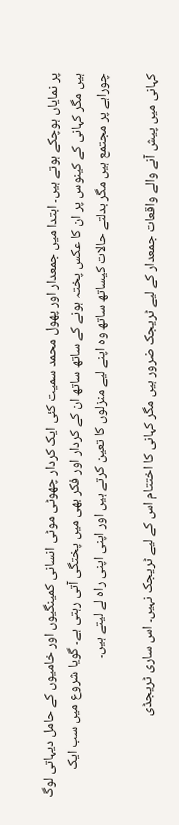پر نمایاں ہوچکے ہوتے ہیں۔ ابتدا میں جمعدار اور پھول محمد سمیت کئی ایک کردار چھوٹی موٹی انسانی کمینگیوں اور خامیوں کے حامل دیہاتی لوگ ہیں مگر کہانی کے کینوس پر ان کا عکس پختہ ہونے کے ساتھ ساتھ ان کے کردار اور فکر بھی میں پختگی آتی رہتی ہے۔ گویا شروع میں سب ایک چوراہے پر مجتمع ہیں مگر بدلتے حالات کیساتھ ساتھ وہ اپنے لیے منزلوں کا تعین کرتے ہیں اور اپنی اپنی راہ لے لیتے ہیں۔

کہانی میں پیش آنے والے واقعات جمعدار کے لیے ٹریجک ضرور ہیں مگر کہانی کا اختتام اس کے لیے ٹریجک نہیں۔ اس ساری ٹریجڈی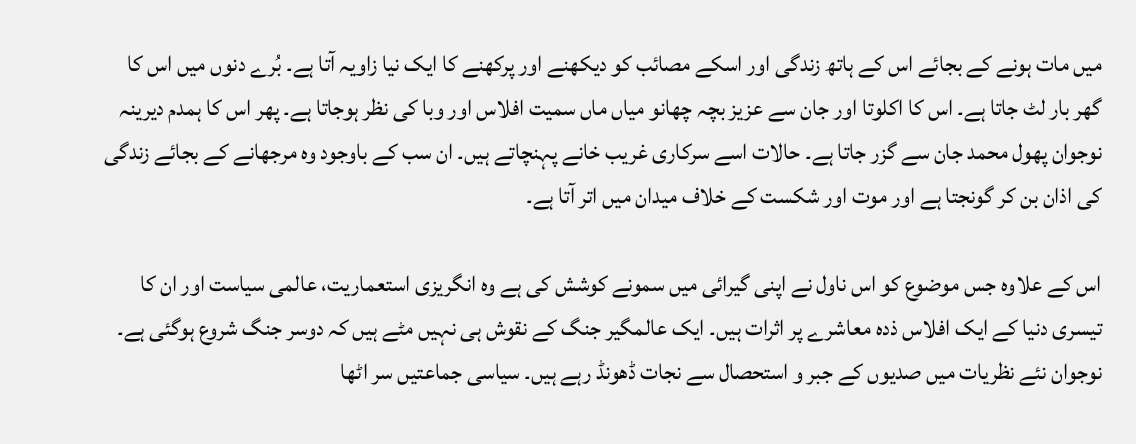میں مات ہونے کے بجائے اس کے ہاتھ زندگی اور اسکے مصائب کو دیکھنے اور پرکھنے کا ایک نیا زاویہ آتا ہے۔ بُرے دنوں میں اس کا گھر بار لٹ جاتا ہے۔ اس کا اکلوتا اور جان سے عزیز بچہ چھانو میاں ماں سمیت افلاس اور وبا کی نظر ہوجاتا ہے۔ پھر اس کا ہمدم دیرینہ نوجوان پھول محمد جان سے گزر جاتا ہے۔ حالات اسے سرکاری غریب خانے پہنچاتے ہیں۔ ان سب کے باوجود وہ مرجھانے کے بجائے زندگی کی اذان بن کر گونجتا ہے اور موت اور شکست کے خلاف میدان میں اتر آتا ہے۔

اس کے علاوہ جس موضوع کو اس ناول نے اپنی گیرائی میں سمونے کوشش کی ہے وہ انگریزی استعماریت، عالمی سیاست اور ان کا تیسری دنیا کے ایک افلاس ذدہ معاشرے پر اثرات ہیں۔ ایک عالمگیر جنگ کے نقوش ہی نہیں مٹے ہیں کہ دوسر جنگ شروع ہوگئی ہے۔ نوجوان نئے نظریات میں صدیوں کے جبر و استحصال سے نجات ڈھونڈ رہے ہیں۔ سیاسی جماعتیں سر اٹھا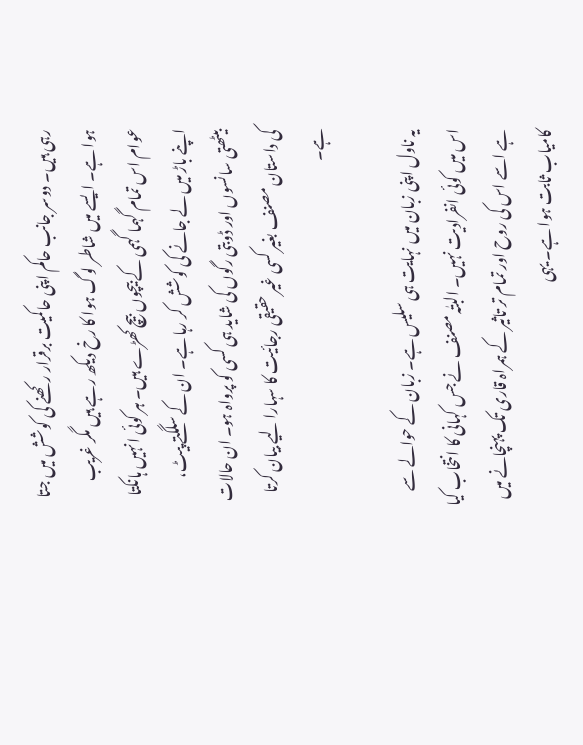رہی ہیں۔ دوسر جانب حاکم اپنی حاکمیت برقرار رکھنے کی کوشش میں جتا ہوا ہے۔ ایسے میں شاطر لوگ ہوا کا رخ دیکھ رہے ہیں مگر غریب عوام اس تمام گہما گہمی کے بیچوں بیچ کھڑے ہیں۔ ہر کوئی انہیں ہانکتا اپنے باڑ میں لے جانے کی کوشش کر رہا ہے۔ ان کے سلگتے پیٹ، بیٹھتی سانسوں اور ڈوبتی رگوں کی شاید ہی کسی کو پرواہ ہو۔ ان حالات کی داستان مصنف بغیر کسی غیر حقیقی رجائیت کا سہارا لیے بیان کرتا ہے۔

یہ ناول اپنی زبان میں نہایت ہی سلیس ہے۔ زبان کے حوالے سے اس میں کوئی انفرادیت نہیں۔ البتٰہ مصنف نے جس کہانی کا انتخاب کیا ہے اسے اس کی روح اور تمام تر تاثیر کے ہمراہ قاری تک پہنچانے میں کامیاب ثابت ہوا ہے۔ یہی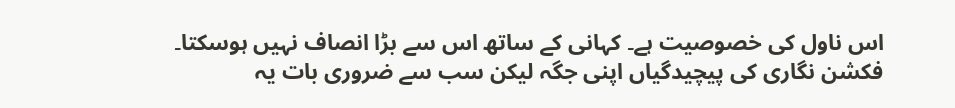اس ناول کی خصوصیت ہے۔ کہانی کے ساتھ اس سے بڑا انصاف نہیں ہوسکتا۔ فکشن نگاری کی پیچیدگیاں اپنی جگہ لیکن سب سے ضروری بات یہ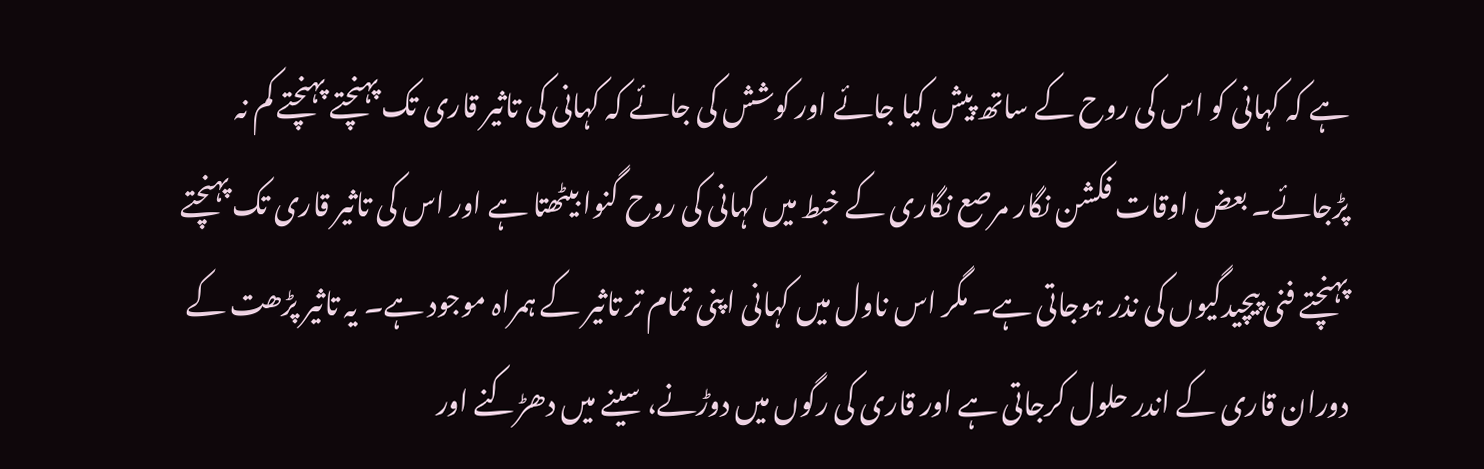ہے کہ کہانی کو اس کی روح کے ساتھ پیش کیا جائے اور کوشش کی جائے کہ کہانی کی تاثیر قاری تک پہنچتے پہنچتے کم نہ پڑجائے۔ بعض اوقات فکشن نگار مرصع نگاری کے خبط میں کہانی کی روح گنوا بیٹھتا ہے اور اس کی تاثیر قاری تک پہنچتے پہنچتے فنی پیچیدگیوں کی نذر ہوجاتی ہے۔ مگر اس ناول میں کہانی اپنی تمام تر تاثیر کے ہمراہ موجود ہے۔ یہ تاثیر پڑھت کے دوران قاری کے اندر حلول کرجاتی ہے اور قاری کی رگوں میں دوڑنے، سینے میں دھڑکنے اور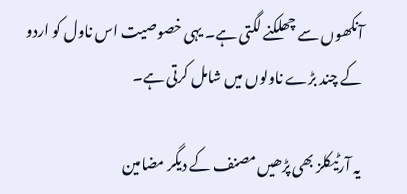آنکھوں سے چھلکنے لگتی ہے۔ یہی خصوصیت اس ناول کو اردو کے چند بڑے ناولوں میں شامل کرتی ہے۔

یہ آرٹیکلز بھی پڑھیں مصنف کے دیگر مضامین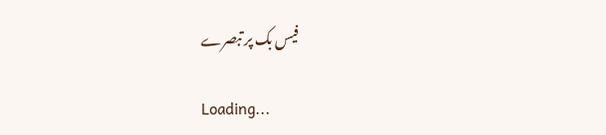فیس بک پر تبصرے

Loading...